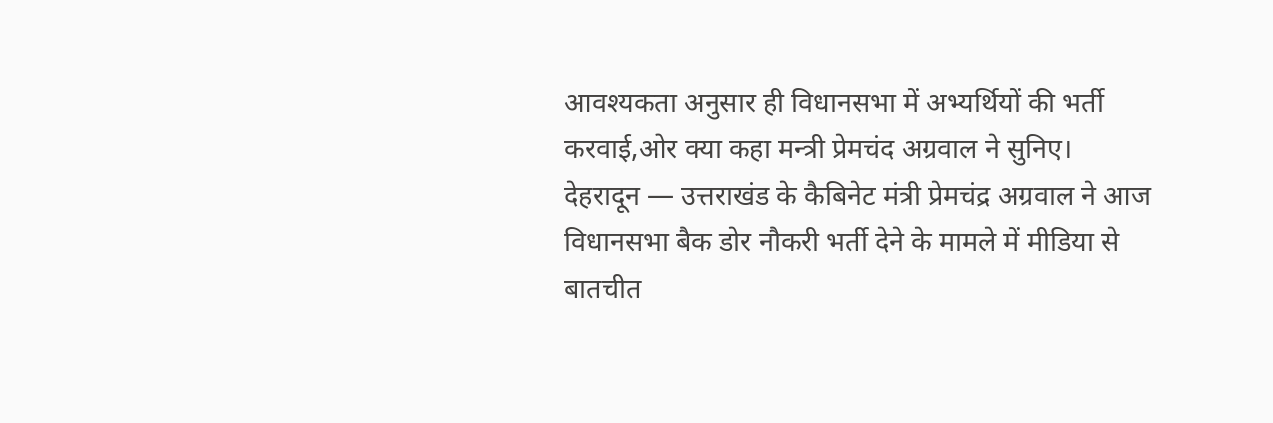आवश्यकता अनुसार ही विधानसभा में अभ्यर्थियों की भर्ती करवाई,ओर क्या कहा मन्त्री प्रेमचंद अग्रवाल ने सुनिए।
देहरादून — उत्तराखंड के कैबिनेट मंत्री प्रेमचंद्र अग्रवाल ने आज विधानसभा बैक डोर नौकरी भर्ती देने के मामले में मीडिया से बातचीत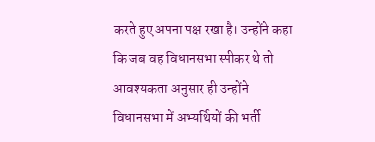करते हुए अपना पक्ष रखा है। उन्होंने कहा कि जब वह विधानसभा स्पीकर थे तो आवश्यकता अनुसार ही उन्होंने विधानसभा में अभ्यर्थियों की भर्ती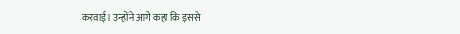करवाई। उन्होंने आगे कहा कि इससे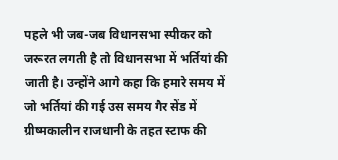पहले भी जब-जब विधानसभा स्पीकर को जरूरत लगती है तो विधानसभा में भर्तियां की जाती है। उन्होंने आगे कहा कि हमारे समय में जो भर्तियां की गई उस समय गैर सेंड में ग्रीष्मकालीन राजधानी के तहत स्टाफ की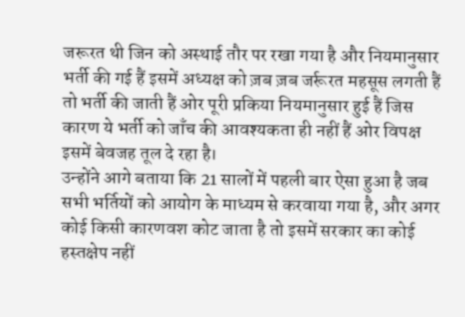जरूरत थी जिन को अस्थाई तौर पर रखा गया है और नियमानुसार भर्ती की गई हैं इसमें अध्यक्ष को ज़ब ज़ब जर्रूरत महसूस लगती हैं तो भर्ती की जाती हैं ओर पूरी प्रकिया नियमानुसार हुई हैं जिस कारण ये भर्ती को जाँच की आवश्यकता ही नहीं हैं ओर विपक्ष इसमें बेवजह तूल दे रहा है।
उन्होंने आगे बताया कि 21 सालों में पहली बार ऐसा हुआ है जब सभी भर्तियों को आयोग के माध्यम से करवाया गया है, और अगर कोई किसी कारणवश कोट जाता है तो इसमें सरकार का कोई हस्तक्षेप नहीं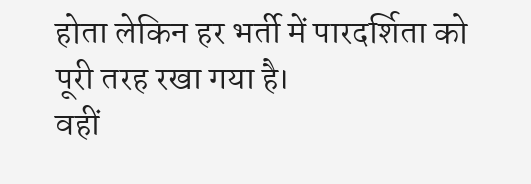होता लेकिन हर भर्ती में पारदर्शिता को पूरी तरह रखा गया है।
वहीं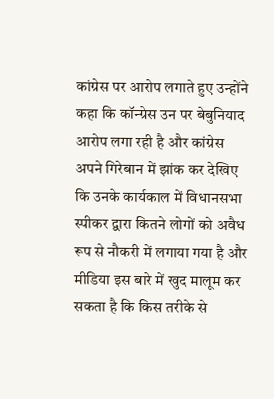कांग्रेस पर आरोप लगाते हुए उन्होंने कहा कि कॉन्ग्रेस उन पर बेबुनियाद आरोप लगा रही है और कांग्रेस अपने गिरेबान में झांक कर देखिए कि उनके कार्यकाल में विधानसभा स्पीकर द्वारा कितने लोगों को अवैध रूप से नौकरी में लगाया गया है और मीडिया इस बारे में खुद मालूम कर सकता है कि किस तरीके से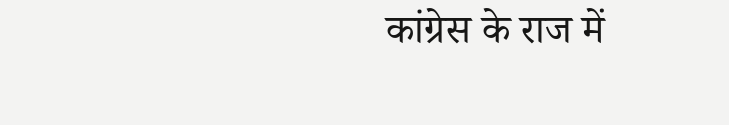कांग्रेस के राज में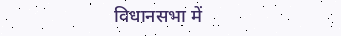विधानसभा में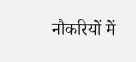नौकरियों में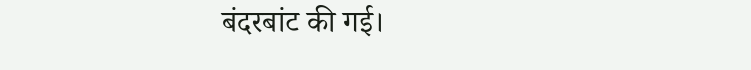बंदरबांट की गई।